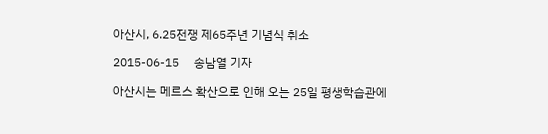아산시, 6.25전쟁 제65주년 기념식 취소

2015-06-15     송남열 기자

아산시는 메르스 확산으로 인해 오는 25일 평생학습관에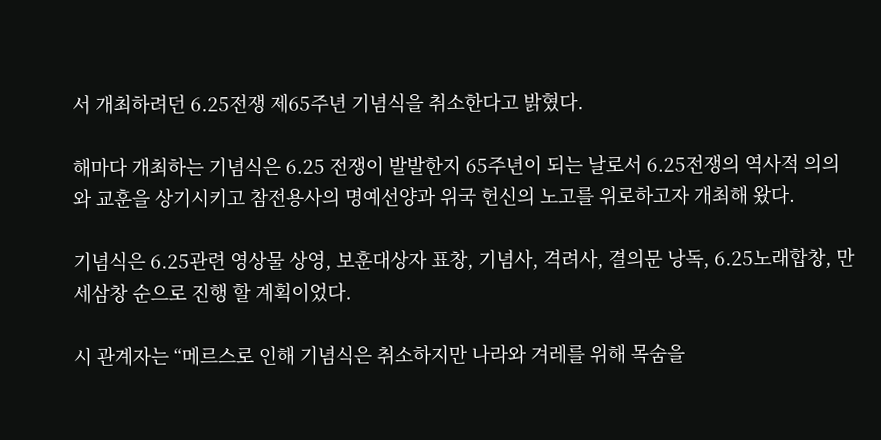서 개최하려던 6.25전쟁 제65주년 기념식을 취소한다고 밝혔다.

해마다 개최하는 기념식은 6.25 전쟁이 발발한지 65주년이 되는 날로서 6.25전쟁의 역사적 의의와 교훈을 상기시키고 참전용사의 명예선양과 위국 헌신의 노고를 위로하고자 개최해 왔다.

기념식은 6.25관련 영상물 상영, 보훈대상자 표창, 기념사, 격려사, 결의문 낭독, 6.25노래합창, 만세삼창 순으로 진행 할 계획이었다.

시 관계자는 “메르스로 인해 기념식은 취소하지만 나라와 겨레를 위해 목숨을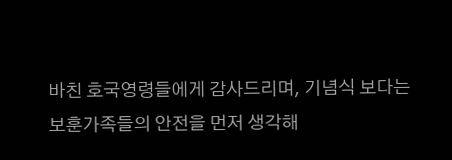바친 호국영령들에게 감사드리며, 기념식 보다는 보훈가족들의 안전을 먼저 생각해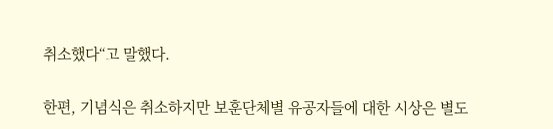취소했다“고 말했다.

한편, 기념식은 취소하지만 보훈단체별 유공자들에 대한 시상은 별도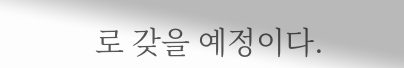로 갖을 예정이다.